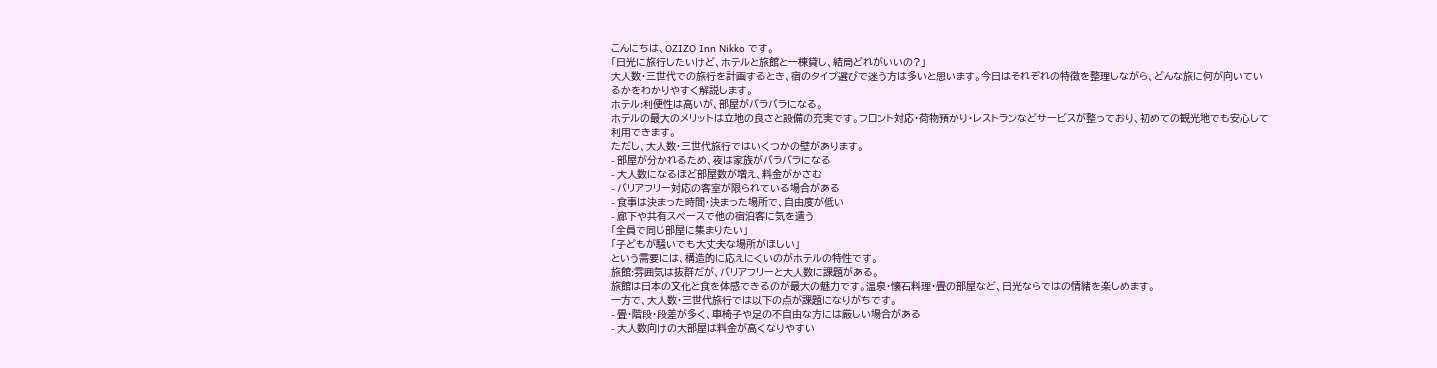こんにちは、OZIZO Inn Nikko です。
「日光に旅行したいけど、ホテルと旅館と一棟貸し、結局どれがいいの?」
大人数・三世代での旅行を計画するとき、宿のタイプ選びで迷う方は多いと思います。今日はそれぞれの特徴を整理しながら、どんな旅に何が向いているかをわかりやすく解説します。
ホテル:利便性は高いが、部屋がバラバラになる。
ホテルの最大のメリットは立地の良さと設備の充実です。フロント対応・荷物預かり・レストランなどサービスが整っており、初めての観光地でも安心して利用できます。
ただし、大人数・三世代旅行ではいくつかの壁があります。
- 部屋が分かれるため、夜は家族がバラバラになる
- 大人数になるほど部屋数が増え、料金がかさむ
- バリアフリー対応の客室が限られている場合がある
- 食事は決まった時間・決まった場所で、自由度が低い
- 廊下や共有スペースで他の宿泊客に気を遣う
「全員で同じ部屋に集まりたい」
「子どもが騒いでも大丈夫な場所がほしい」
という需要には、構造的に応えにくいのがホテルの特性です。
旅館:雰囲気は抜群だが、バリアフリーと大人数に課題がある。
旅館は日本の文化と食を体感できるのが最大の魅力です。温泉・懐石料理・畳の部屋など、日光ならではの情緒を楽しめます。
一方で、大人数・三世代旅行では以下の点が課題になりがちです。
- 畳・階段・段差が多く、車椅子や足の不自由な方には厳しい場合がある
- 大人数向けの大部屋は料金が高くなりやすい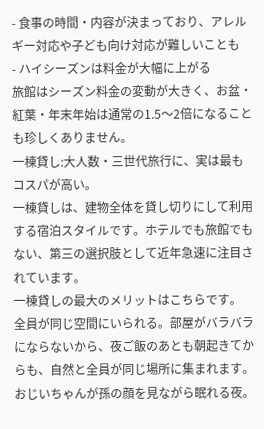- 食事の時間・内容が決まっており、アレルギー対応や子ども向け対応が難しいことも
- ハイシーズンは料金が大幅に上がる
旅館はシーズン料金の変動が大きく、お盆・紅葉・年末年始は通常の1.5〜2倍になることも珍しくありません。
一棟貸し:大人数・三世代旅行に、実は最もコスパが高い。
一棟貸しは、建物全体を貸し切りにして利用する宿泊スタイルです。ホテルでも旅館でもない、第三の選択肢として近年急速に注目されています。
一棟貸しの最大のメリットはこちらです。
全員が同じ空間にいられる。部屋がバラバラにならないから、夜ご飯のあとも朝起きてからも、自然と全員が同じ場所に集まれます。おじいちゃんが孫の顔を見ながら眠れる夜。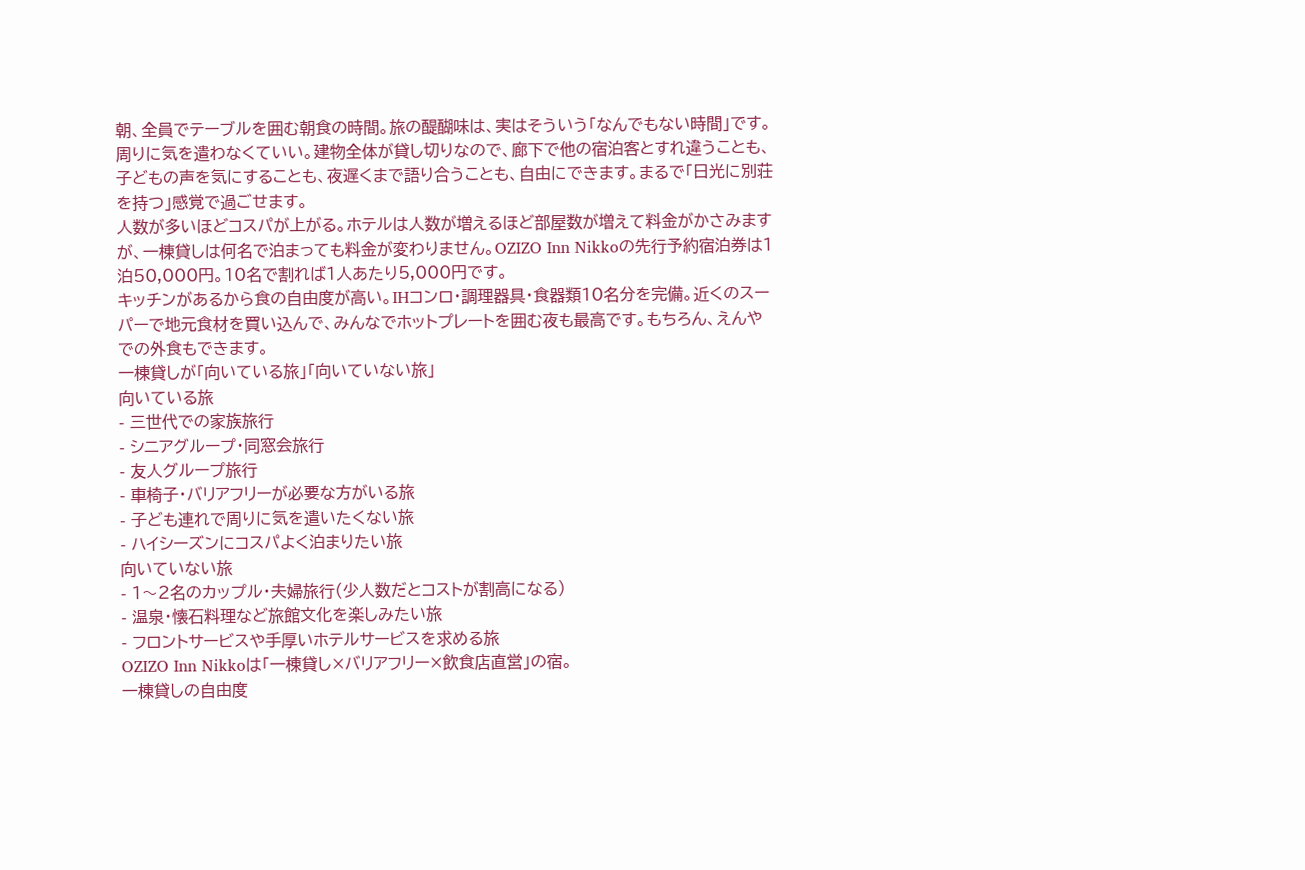朝、全員でテーブルを囲む朝食の時間。旅の醍醐味は、実はそういう「なんでもない時間」です。
周りに気を遣わなくていい。建物全体が貸し切りなので、廊下で他の宿泊客とすれ違うことも、子どもの声を気にすることも、夜遅くまで語り合うことも、自由にできます。まるで「日光に別荘を持つ」感覚で過ごせます。
人数が多いほどコスパが上がる。ホテルは人数が増えるほど部屋数が増えて料金がかさみますが、一棟貸しは何名で泊まっても料金が変わりません。OZIZO Inn Nikkoの先行予約宿泊券は1泊50,000円。10名で割れば1人あたり5,000円です。
キッチンがあるから食の自由度が高い。IHコンロ・調理器具・食器類10名分を完備。近くのスーパーで地元食材を買い込んで、みんなでホットプレートを囲む夜も最高です。もちろん、えんやでの外食もできます。
一棟貸しが「向いている旅」「向いていない旅」
向いている旅
- 三世代での家族旅行
- シニアグループ・同窓会旅行
- 友人グループ旅行
- 車椅子・バリアフリーが必要な方がいる旅
- 子ども連れで周りに気を遣いたくない旅
- ハイシーズンにコスパよく泊まりたい旅
向いていない旅
- 1〜2名のカップル・夫婦旅行(少人数だとコストが割高になる)
- 温泉・懐石料理など旅館文化を楽しみたい旅
- フロントサービスや手厚いホテルサービスを求める旅
OZIZO Inn Nikkoは「一棟貸し×バリアフリー×飲食店直営」の宿。
一棟貸しの自由度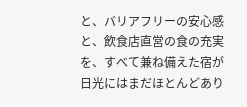と、バリアフリーの安心感と、飲食店直営の食の充実を、すべて兼ね備えた宿が日光にはまだほとんどあり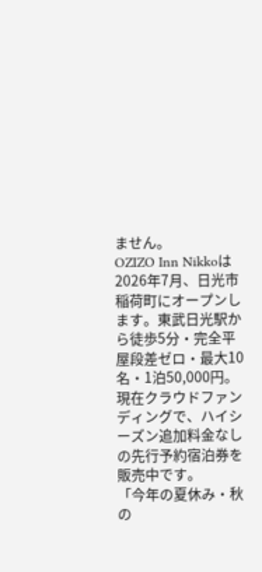ません。
OZIZO Inn Nikkoは2026年7月、日光市稲荷町にオープンします。東武日光駅から徒歩5分・完全平屋段差ゼロ・最大10名・1泊50,000円。現在クラウドファンディングで、ハイシーズン追加料金なしの先行予約宿泊券を販売中です。
「今年の夏休み・秋の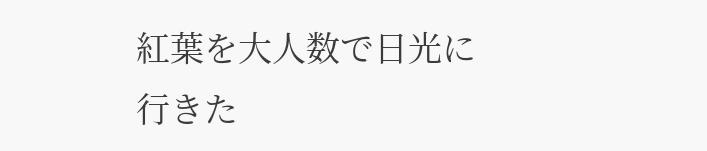紅葉を大人数で日光に行きた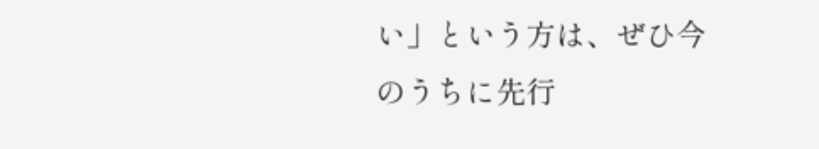い」という方は、ぜひ今のうちに先行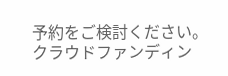予約をご検討ください。
クラウドファンディン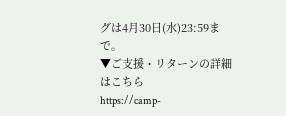グは4月30日(水)23:59まで。
▼ご支援・リターンの詳細はこちら
https://camp-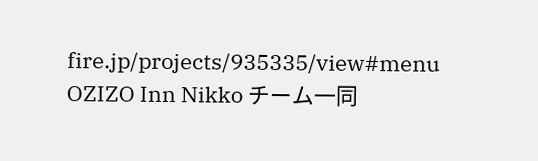fire.jp/projects/935335/view#menu
OZIZO Inn Nikko チーム一同